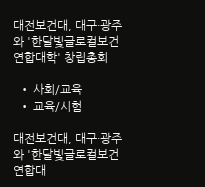대전보건대, 대구·광주와 '한달빛글로컬보건연합대학' 창립총회

  • 사회/교육
  • 교육/시험

대전보건대, 대구·광주와 '한달빛글로컬보건연합대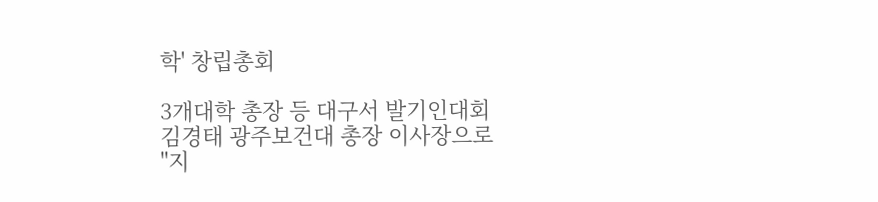학' 창립총회

3개대학 총장 등 대구서 발기인대회
김경태 광주보건대 총장 이사장으로
"지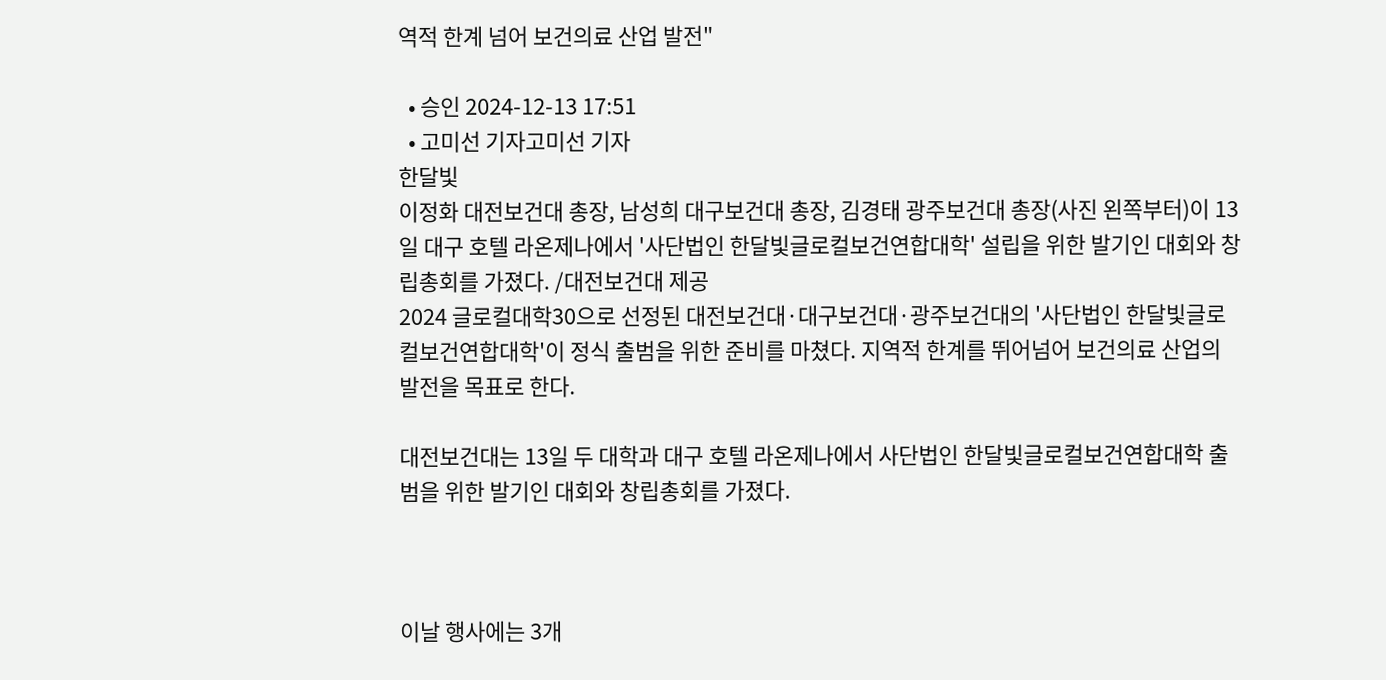역적 한계 넘어 보건의료 산업 발전"

  • 승인 2024-12-13 17:51
  • 고미선 기자고미선 기자
한달빛
이정화 대전보건대 총장, 남성희 대구보건대 총장, 김경태 광주보건대 총장(사진 왼쪽부터)이 13일 대구 호텔 라온제나에서 '사단법인 한달빛글로컬보건연합대학' 설립을 위한 발기인 대회와 창립총회를 가졌다. /대전보건대 제공
2024 글로컬대학30으로 선정된 대전보건대·대구보건대·광주보건대의 '사단법인 한달빛글로컬보건연합대학'이 정식 출범을 위한 준비를 마쳤다. 지역적 한계를 뛰어넘어 보건의료 산업의 발전을 목표로 한다.

대전보건대는 13일 두 대학과 대구 호텔 라온제나에서 사단법인 한달빛글로컬보건연합대학 출범을 위한 발기인 대회와 창립총회를 가졌다.



이날 행사에는 3개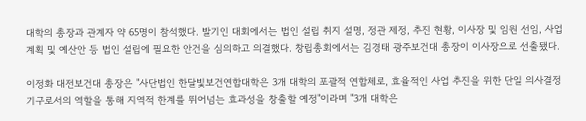대학의 총장과 관계자 약 65명이 참석했다. 발기인 대회에서는 법인 설립 취지 설명, 정관 제정, 추진 현황, 이사장 및 임원 선임, 사업계획 및 예산안 등 법인 설립에 필요한 안건을 심의하고 의결했다. 창립총회에서는 김경태 광주보건대 총장이 이사장으로 선출됐다.

이정화 대전보건대 총장은 "사단법인 한달빛보건연합대학은 3개 대학의 포괄적 연합체로, 효율적인 사업 추진을 위한 단일 의사결정 기구로서의 역할을 통해 지역적 한계를 뛰어넘는 효과성을 창출할 예정"이라며 "3개 대학은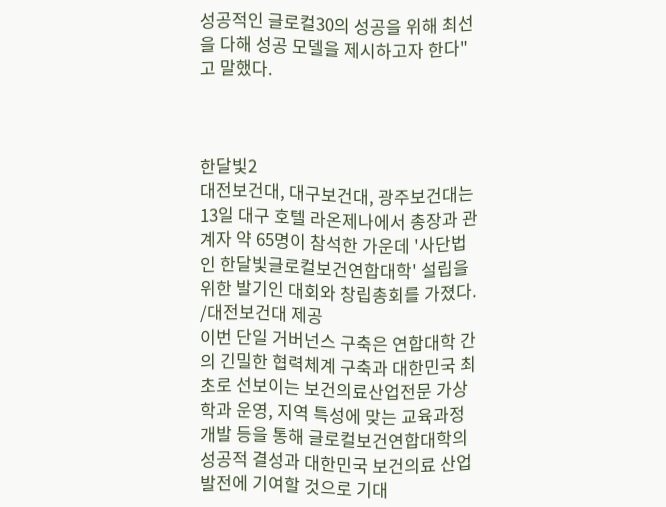성공적인 글로컬30의 성공을 위해 최선을 다해 성공 모델을 제시하고자 한다"고 말했다.



한달빛2
대전보건대, 대구보건대, 광주보건대는 13일 대구 호텔 라온제나에서 총장과 관계자 약 65명이 참석한 가운데 '사단법인 한달빛글로컬보건연합대학' 설립을 위한 발기인 대회와 창립총회를 가졌다. /대전보건대 제공
이번 단일 거버넌스 구축은 연합대학 간의 긴밀한 협력체계 구축과 대한민국 최초로 선보이는 보건의료산업전문 가상학과 운영, 지역 특성에 맞는 교육과정 개발 등을 통해 글로컬보건연합대학의 성공적 결성과 대한민국 보건의료 산업 발전에 기여할 것으로 기대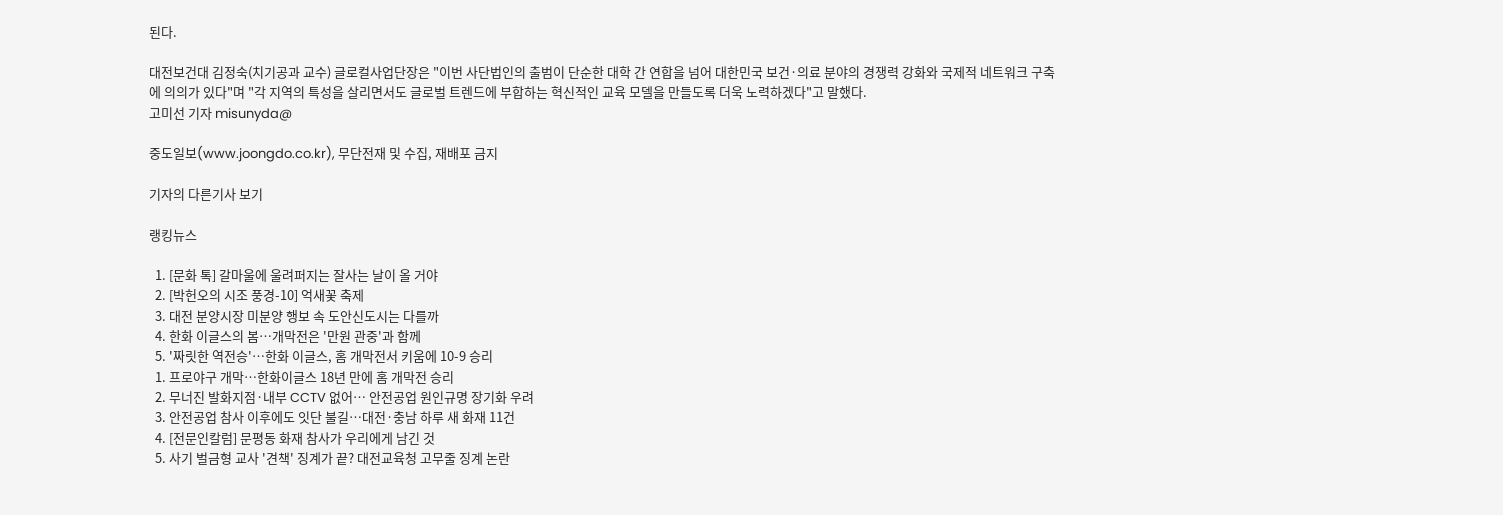된다.

대전보건대 김정숙(치기공과 교수) 글로컬사업단장은 "이번 사단법인의 출범이 단순한 대학 간 연합을 넘어 대한민국 보건·의료 분야의 경쟁력 강화와 국제적 네트워크 구축에 의의가 있다"며 "각 지역의 특성을 살리면서도 글로벌 트렌드에 부합하는 혁신적인 교육 모델을 만들도록 더욱 노력하겠다"고 말했다.
고미선 기자 misunyda@

중도일보(www.joongdo.co.kr), 무단전재 및 수집, 재배포 금지

기자의 다른기사 보기

랭킹뉴스

  1. [문화 톡] 갈마울에 울려퍼지는 잘사는 날이 올 거야
  2. [박헌오의 시조 풍경-10] 억새꽃 축제
  3. 대전 분양시장 미분양 행보 속 도안신도시는 다를까
  4. 한화 이글스의 봄…개막전은 '만원 관중'과 함께
  5. '짜릿한 역전승'…한화 이글스, 홈 개막전서 키움에 10-9 승리
  1. 프로야구 개막…한화이글스 18년 만에 홈 개막전 승리
  2. 무너진 발화지점·내부 CCTV 없어… 안전공업 원인규명 장기화 우려
  3. 안전공업 참사 이후에도 잇단 불길…대전·충남 하루 새 화재 11건
  4. [전문인칼럼] 문평동 화재 참사가 우리에게 남긴 것
  5. 사기 벌금형 교사 '견책' 징계가 끝? 대전교육청 고무줄 징계 논란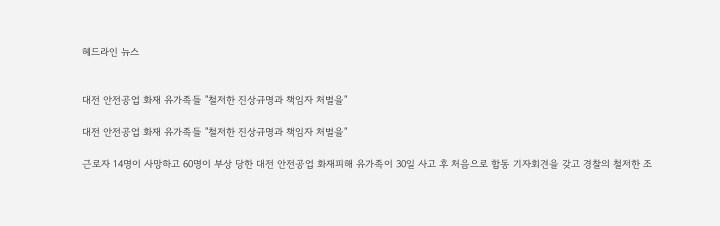헤드라인 뉴스


대전 안전공업 화재 유가족들 "철저한 진상규명과 책임자 처벌을"

대전 안전공업 화재 유가족들 "철저한 진상규명과 책임자 처벌을"

근로자 14명이 사망하고 60명이 부상 당한 대전 안전공업 화재피해 유가족이 30일 사고 후 처음으로 합동 기자회견을 갖고 경찰의 철저한 조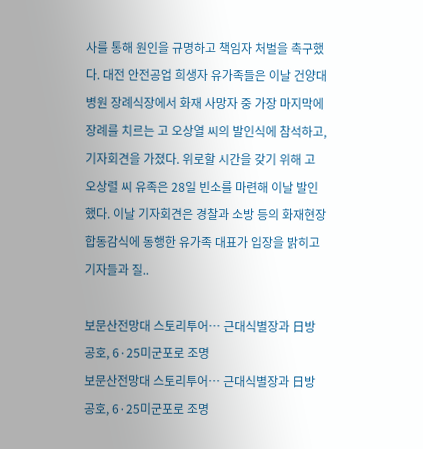사를 통해 원인을 규명하고 책임자 처벌을 촉구했다. 대전 안전공업 희생자 유가족들은 이날 건양대병원 장례식장에서 화재 사망자 중 가장 마지막에 장례를 치르는 고 오상열 씨의 발인식에 참석하고, 기자회견을 가졌다. 위로할 시간을 갖기 위해 고 오상렬 씨 유족은 28일 빈소를 마련해 이날 발인했다. 이날 기자회견은 경찰과 소방 등의 화재현장 합동감식에 동행한 유가족 대표가 입장을 밝히고 기자들과 질..

보문산전망대 스토리투어… 근대식별장과 日방공호, 6·25미군포로 조명
보문산전망대 스토리투어… 근대식별장과 日방공호, 6·25미군포로 조명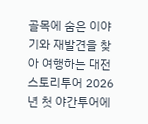골목에 숨은 이야기와 재발견을 찾아 여행하는 대전스토리투어 2026년 첫 야간투어에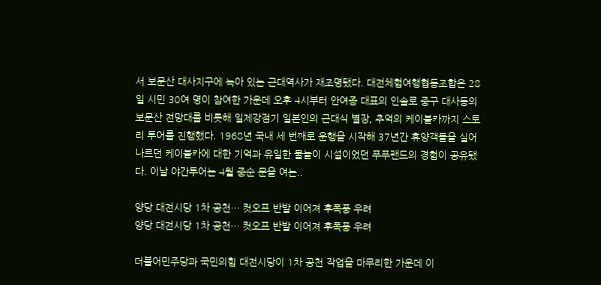서 보문산 대사지구에 녹아 있는 근대역사가 재조명됐다. 대전체험여행협동조합은 28일 시민 30여 명이 참여한 가운데 오후 4시부터 안여종 대표의 인솔로 중구 대사동의 보문산 전망대를 비롯해 일제강점기 일본인의 근대식 별장, 추억의 케이블카까지 스토리 투어를 진행했다. 1968년 국내 세 번째로 운행을 시작해 37년간 휴양객들을 실어 나르던 케이블카에 대한 기억과 유일한 물놀이 시설이었던 푸푸랜드의 경험이 공유됐다. 이날 야간투어는 4월 중순 문을 여는..

양당 대전시당 1차 공천… 컷오프 반발 이어져 후폭풍 우려
양당 대전시당 1차 공천… 컷오프 반발 이어져 후폭풍 우려

더불어민주당과 국민의힘 대전시당이 1차 공천 작업을 마무리한 가운데 이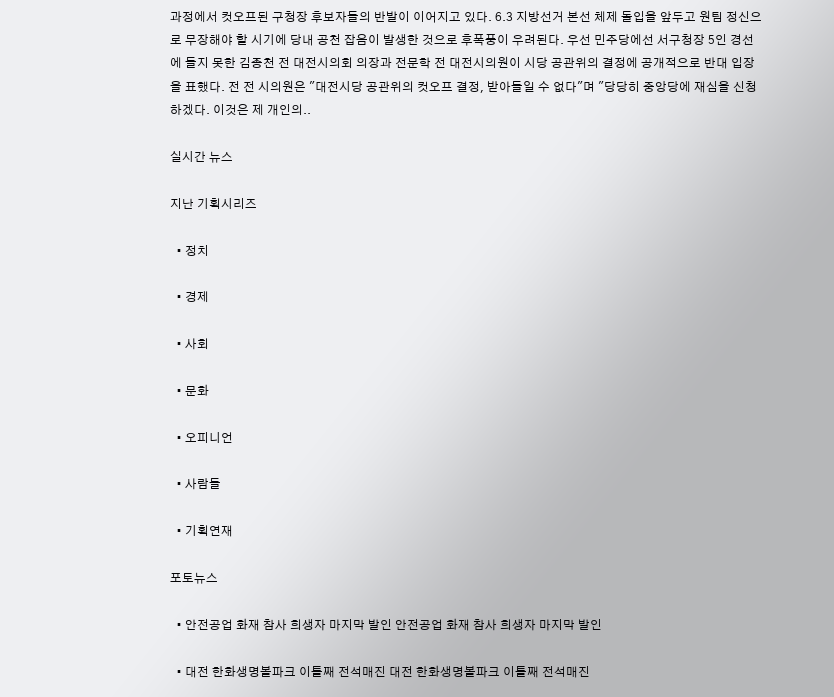과정에서 컷오프된 구청장 후보자들의 반발이 이어지고 있다. 6.3 지방선거 본선 체제 돌입을 앞두고 원팀 정신으로 무장해야 할 시기에 당내 공천 잡음이 발생한 것으로 후폭풍이 우려된다. 우선 민주당에선 서구청장 5인 경선에 들지 못한 김종천 전 대전시의회 의장과 전문학 전 대전시의원이 시당 공관위의 결정에 공개적으로 반대 입장을 표했다. 전 전 시의원은 "대전시당 공관위의 컷오프 결정, 받아들일 수 없다"며 "당당히 중앙당에 재심을 신청하겠다. 이것은 제 개인의..

실시간 뉴스

지난 기획시리즈

  • 정치

  • 경제

  • 사회

  • 문화

  • 오피니언

  • 사람들

  • 기획연재

포토뉴스

  • 안전공업 화재 참사 희생자 마지막 발인 안전공업 화재 참사 희생자 마지막 발인

  • 대전 한화생명볼파크 이틀째 전석매진 대전 한화생명볼파크 이틀째 전석매진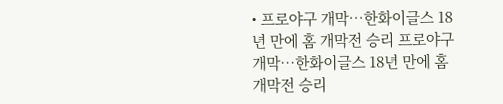• 프로야구 개막…한화이글스 18년 만에 홈 개막전 승리 프로야구 개막…한화이글스 18년 만에 홈 개막전 승리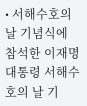• 서해수호의 날 기념식에 참석한 이재명 대통령 서해수호의 날 기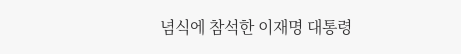념식에 참석한 이재명 대통령